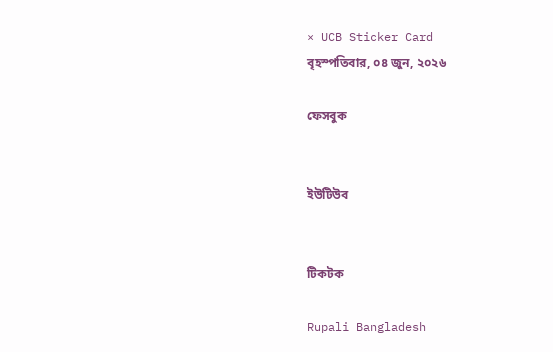× UCB Sticker Card
বৃহস্পতিবার, ০৪ জুন, ২০২৬

ফেসবুক


ইউটিউব


টিকটক

Rupali Bangladesh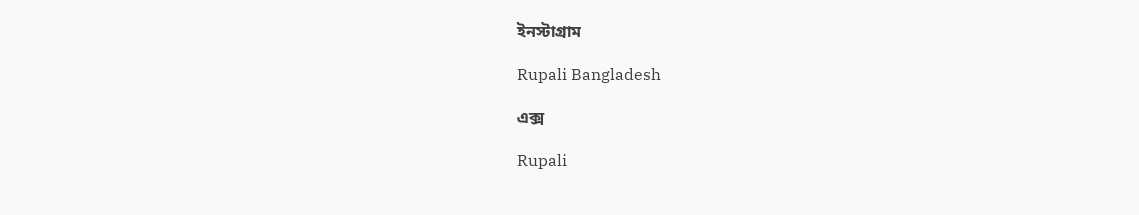ইনস্টাগ্রাম

Rupali Bangladesh

এক্স

Rupali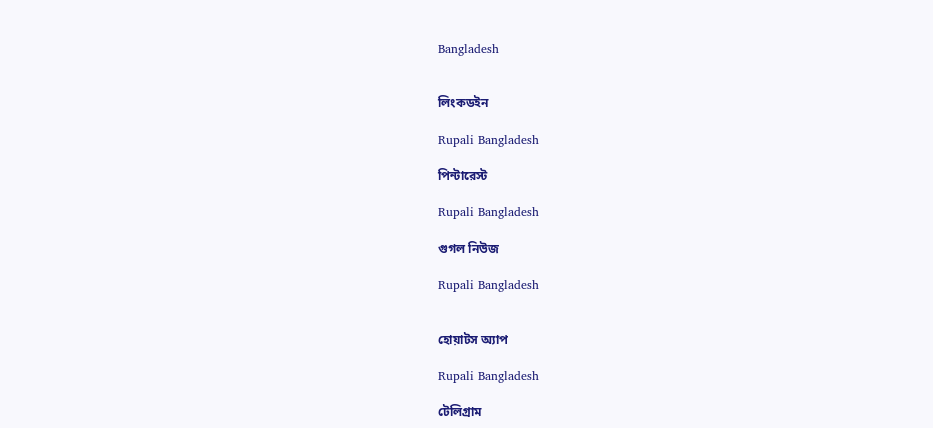Bangladesh


লিংকডইন

Rupali Bangladesh

পিন্টারেস্ট

Rupali Bangladesh

গুগল নিউজ

Rupali Bangladesh


হোয়াটস অ্যাপ

Rupali Bangladesh

টেলিগ্রাম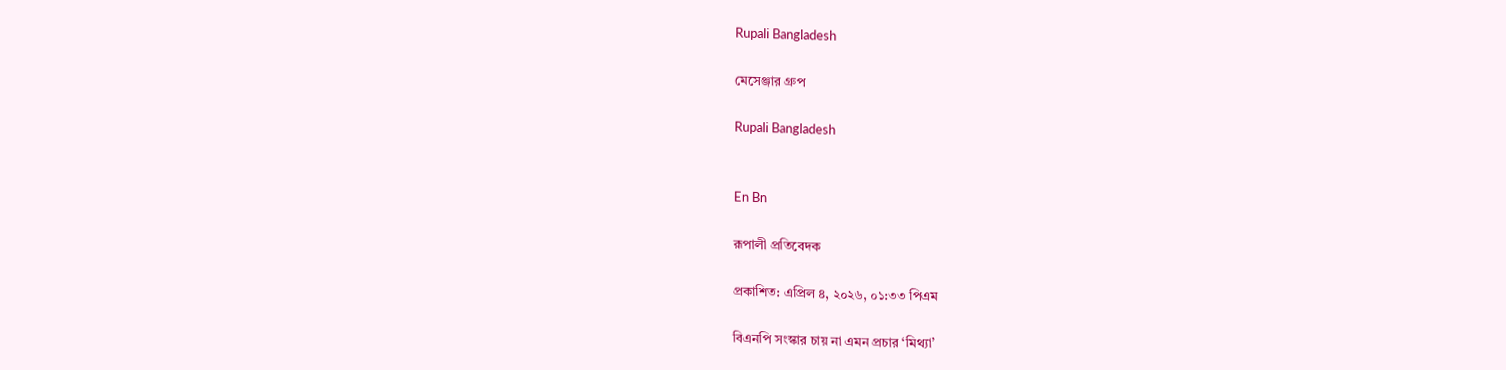Rupali Bangladesh

মেসেঞ্জার গ্রুপ

Rupali Bangladesh


En Bn

রূপালী প্রতিবেদক

প্রকাশিত: এপ্রিল ৪, ২০২৬, ০১:৩৩ পিএম

বিএনপি সংস্কার চায় না এমন প্রচার ‘মিথ্যা’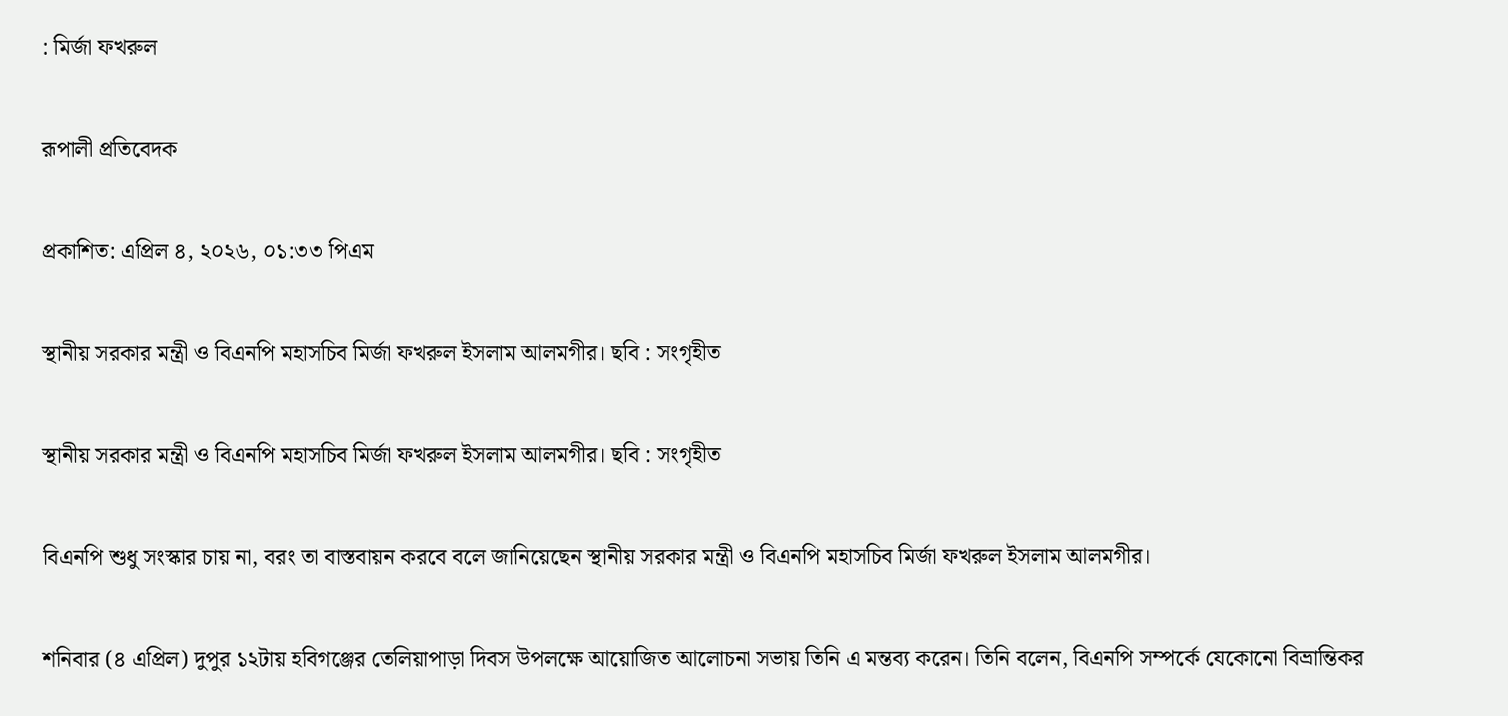: মির্জা ফখরুল

রূপালী প্রতিবেদক

প্রকাশিত: এপ্রিল ৪, ২০২৬, ০১:৩৩ পিএম

স্থানীয় সরকার মন্ত্রী ও বিএনপি মহাসচিব মির্জা ফখরুল ইসলাম আলমগীর। ছবি : সংগৃহীত

স্থানীয় সরকার মন্ত্রী ও বিএনপি মহাসচিব মির্জা ফখরুল ইসলাম আলমগীর। ছবি : সংগৃহীত

বিএনপি শুধু সংস্কার চায় না, বরং তা বাস্তবায়ন করবে বলে জানিয়েছেন স্থানীয় সরকার মন্ত্রী ও বিএনপি মহাসচিব মির্জা ফখরুল ইসলাম আলমগীর।

শনিবার (৪ এপ্রিল) দুপুর ১২টায় হবিগঞ্জের তেলিয়াপাড়া দিবস উপলক্ষে আয়োজিত আলোচনা সভায় তিনি এ মন্তব্য করেন। তিনি বলেন, বিএনপি সম্পর্কে যেকোনো বিভ্রান্তিকর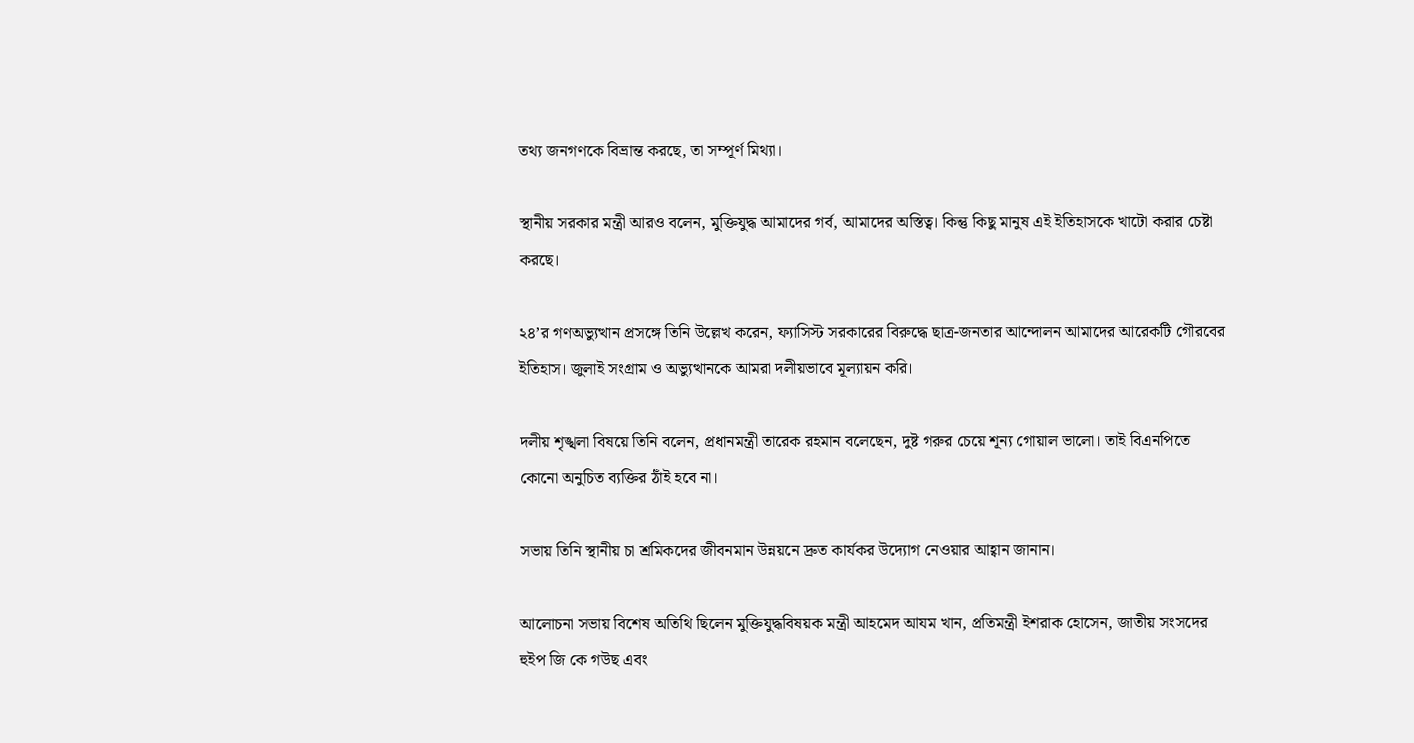তথ্য জনগণকে বিভ্রান্ত করছে, তা সম্পূর্ণ মিথ্যা।

স্থানীয় সরকার মন্ত্রী আরও বলেন, মুক্তিযুদ্ধ আমাদের গর্ব, আমাদের অস্তিত্ব। কিন্তু কিছু মানুষ এই ইতিহাসকে খাটো করার চেষ্টা করছে।

২৪’র গণঅভ্যুত্থান প্রসঙ্গে তিনি উল্লেখ করেন, ফ্যাসিস্ট সরকারের বিরুদ্ধে ছাত্র-জনতার আন্দোলন আমাদের আরেকটি গৌরবের ইতিহাস। জুলাই সংগ্রাম ও অভ্যুত্থানকে আমরা দলীয়ভাবে মূল্যায়ন করি।

দলীয় শৃঙ্খলা বিষয়ে তিনি বলেন, প্রধানমন্ত্রী তারেক রহমান বলেছেন, দুষ্ট গরুর চেয়ে শূন্য গোয়াল ভালো। তাই বিএনপিতে কোনো অনুচিত ব্যক্তির ঠাঁই হবে না।

সভায় তিনি স্থানীয় চা শ্রমিকদের জীবনমান উন্নয়নে দ্রুত কার্যকর উদ্যোগ নেওয়ার আহ্বান জানান।

আলোচনা সভায় বিশেষ অতিথি ছিলেন মুক্তিযুদ্ধবিষয়ক মন্ত্রী আহমেদ আযম খান, প্রতিমন্ত্রী ইশরাক হোসেন, জাতীয় সংসদের হুইপ জি কে গউছ এবং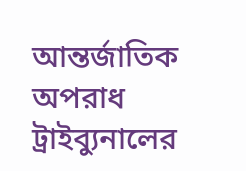আন্তর্জাতিক অপরাধ ট্রাইব্যুনালের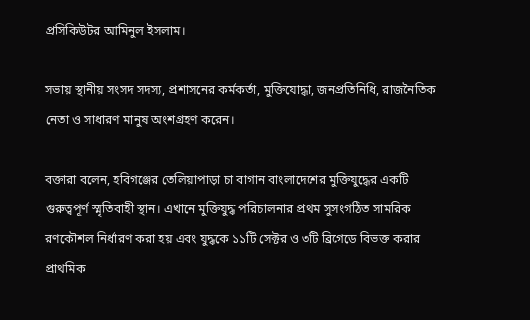প্রসিকিউটর আমিনুল ইসলাম।

সভায় স্থানীয় সংসদ সদস্য, প্রশাসনের কর্মকর্তা, মুক্তিযোদ্ধা, জনপ্রতিনিধি, রাজনৈতিক নেতা ও সাধারণ মানুষ অংশগ্রহণ করেন।

বক্তারা বলেন, হবিগঞ্জের তেলিয়াপাড়া চা বাগান বাংলাদেশের মুক্তিযুদ্ধের একটি গুরুত্বপূর্ণ স্মৃতিবাহী স্থান। এখানে মুক্তিযুদ্ধ পরিচালনার প্রথম সুসংগঠিত সামরিক রণকৌশল নির্ধারণ করা হয় এবং যুদ্ধকে ১১টি সেক্টর ও ৩টি ব্রিগেডে বিভক্ত করার প্রাথমিক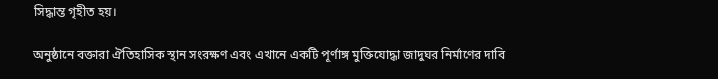সিদ্ধান্ত গৃহীত হয়।

অনুষ্ঠানে বক্তারা ঐতিহাসিক স্থান সংরক্ষণ এবং এখানে একটি পূর্ণাঙ্গ মুক্তিযোদ্ধা জাদুঘর নির্মাণের দাবি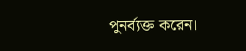পুনর্ব্যক্ত করেন।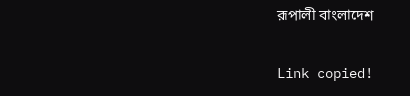রূপালী বাংলাদেশ

Link copied!